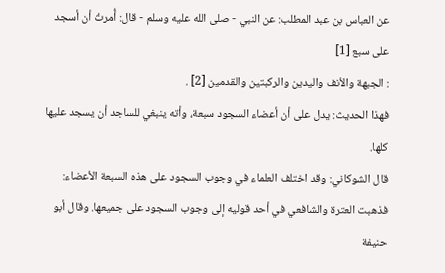عن العباس بن عبد المطلب: عن النبي - صلى الله عليه وسلم - قال: أُمرتُ أن أسجد على سبع [1]
: الجبهة والأنف واليدين والركبتين والقدمين [2] .
فهذا الحديث: يدل على أن أعضاء السجود سبعة، وأته ينبغي للساجد أن يسجد عليها كلها.
قال الشوكاني: وقد اختلف العلماء في وجوب السجود على هذه السبعة الأعضاء: فذهبت العترة والشافعي في أحد قوليه إلى وجوب السجود على جميعها. وقال أبو حنيفة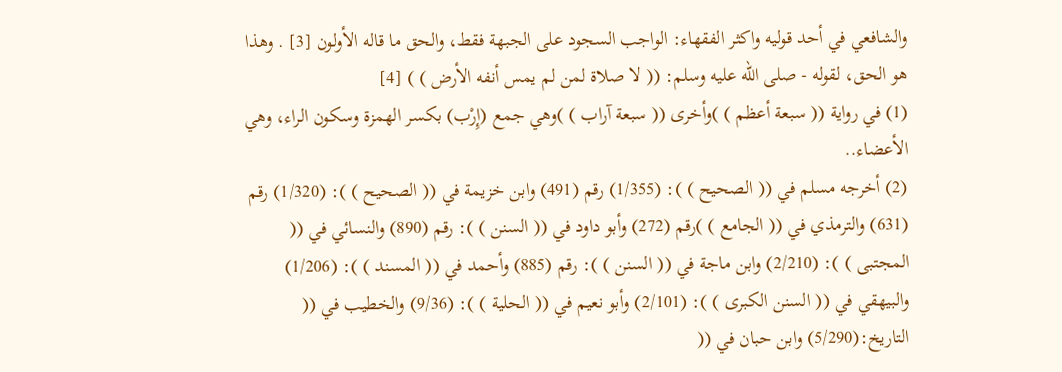والشافعي في أحد قوليه واكثر الفقهاء: الواجب السجود على الجبهة فقط، والحق ما قاله الأولون [3] . وهذا هو الحق، لقوله - صلى الله عليه وسلم: (( لا صلاة لمن لم يمس أنفه الأرض ) ) [4]
(1) في رواية (( سبعة أعظم ) )وأخرى (( سبعة آراب ) )وهي جمع (إِرْب) بكسر الهمزة وسكون الراء، وهي الأعضاء..
(2) أخرجه مسلم في (( الصحيح ) ): (1/355) رقم (491) وابن خزيمة في (( الصحيح ) ): (1/320) رقم (631) والترمذي في (( الجامع ) )رقم (272) وأبو داود في (( السنن ) ): رقم (890) والنسائي في (( المجتبى ) ): (2/210) وابن ماجة في (( السنن ) ): رقم (885) وأحمد في (( المسند ) ): (1/206) والبيهقي في (( السنن الكبرى ) ): (2/101) وأبو نعيم في (( الحلية ) ): (9/36) والخطيب في (( التاريخ:(5/290) وابن حبان في ((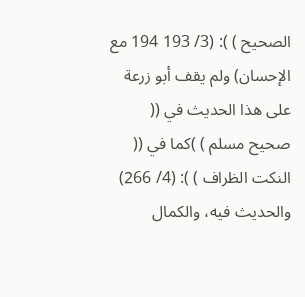الصحيح ) ): (3/ 193 194 مع الإحسان) ولم يقف أبو زرعة على هذا الحديث في (( صحيح مسلم ) )كما في (( النكت الظراف ) ): (4/ 266) والحديث فيه، والكمال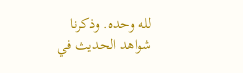لله وحده. وذكرنا شواهد الحديث في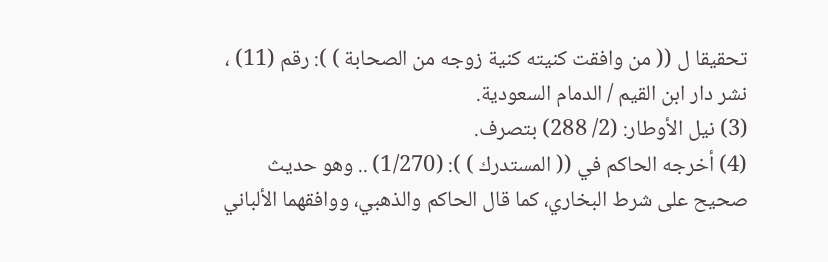تحقيقا ل (( من وافقت كنيته كنية زوجه من الصحابة ) ): رقم (11) ، نشر دار ابن القيم / الدمام السعودية.
(3) نيل الأوطار: (2/ 288) بتصرف.
(4) أخرجه الحاكم في (( المستدرك ) ): (1/270) .. وهو حديث صحيح على شرط البخاري، كما قال الحاكم والذهبي، ووافقهما الألباني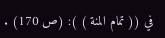في (( تمام المنة ) ): (ص 170) .